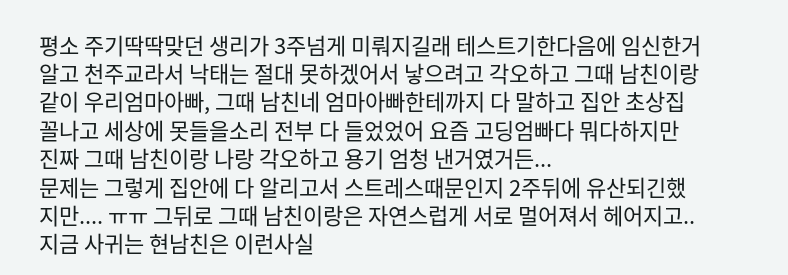평소 주기딱딱맞던 생리가 3주넘게 미뤄지길래 테스트기한다음에 임신한거 알고 천주교라서 낙태는 절대 못하겠어서 낳으려고 각오하고 그때 남친이랑 같이 우리엄마아빠, 그때 남친네 엄마아빠한테까지 다 말하고 집안 초상집꼴나고 세상에 못들을소리 전부 다 들었었어 요즘 고딩엄빠다 뭐다하지만 진짜 그때 남친이랑 나랑 각오하고 용기 엄청 낸거였거든...
문제는 그렇게 집안에 다 알리고서 스트레스때문인지 2주뒤에 유산되긴했지만.... ㅠㅠ 그뒤로 그때 남친이랑은 자연스럽게 서로 멀어져서 헤어지고..
지금 사귀는 현남친은 이런사실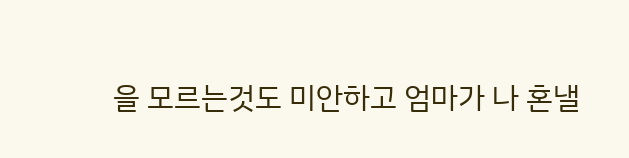을 모르는것도 미안하고 엄마가 나 혼낼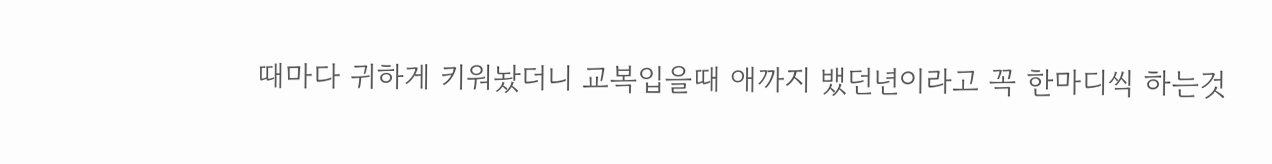때마다 귀하게 키워놨더니 교복입을때 애까지 뱄던년이라고 꼭 한마디씩 하는것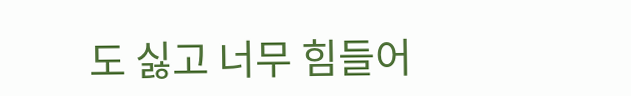도 싫고 너무 힘들어